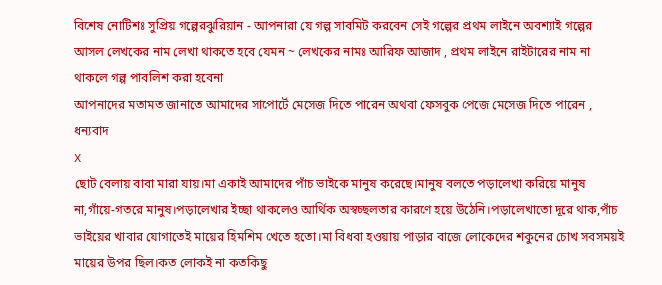বিশেষ নোটিশঃ সুপ্রিয় গল্পেরঝুরিয়ান - আপনারা যে গল্প সাবমিট করবেন সেই গল্পের প্রথম লাইনে অবশ্যাই গল্পের আসল লেখকের নাম লেখা থাকতে হবে যেমন ~ লেখকের নামঃ আরিফ আজাদ , প্রথম লাইনে রাইটারের নাম না থাকলে গল্প পাবলিশ করা হবেনা
আপনাদের মতামত জানাতে আমাদের সাপোর্টে মেসেজ দিতে পারেন অথবা ফেসবুক পেজে মেসেজ দিতে পারেন , ধন্যবাদ
X
ছোট বেলায় বাবা মারা যায়।মা একাই আমাদের পাঁচ ভাইকে মানুষ করেছে।মানুষ বলতে পড়ালেখা করিয়ে মানুষ না,গাঁয়ে-গতরে মানুষ।পড়ালেখার ইচ্ছা থাকলেও আর্থিক অস্বচ্ছলতার কারণে হয়ে উঠেনি।পড়ালেখাতো দূরে থাক,পাঁচ ভাইয়ের খাবার যোগাতেই মায়ের হিমশিম খেতে হতো।মা বিধবা হওয়ায় পাড়ার বাজে লোকেদের শকুনের চোখ সবসময়ই মায়ের উপর ছিল।কত লোকই না কতকিছু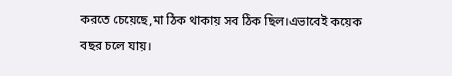করতে চেয়েছে,মা ঠিক থাকায় সব ঠিক ছিল।এভাবেই কয়েক বছর চলে যায়।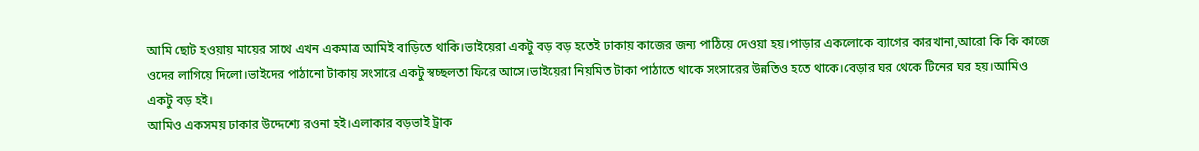আমি ছোট হওয়ায় মায়ের সাথে এখন একমাত্র আমিই বাড়িতে থাকি।ভাইয়েরা একটু বড় বড় হতেই ঢাকায় কাজের জন্য পাঠিয়ে দেওয়া হয়।পাড়ার একলোকে ব্যাগের কারখানা,আরো কি কি কাজে ওদের লাগিয়ে দিলো।ভাইদের পাঠানো টাকায় সংসারে একটু স্বচ্ছলতা ফিরে আসে।ভাইয়েরা নিয়মিত টাকা পাঠাতে থাকে সংসারের উন্নতিও হতে থাকে।বেড়ার ঘর থেকে টিনের ঘর হয়।আমিও একটু বড় হই।
আমিও একসময় ঢাকার উদ্দেশ্যে রওনা হই।এলাকার বড়ভাই ট্রাক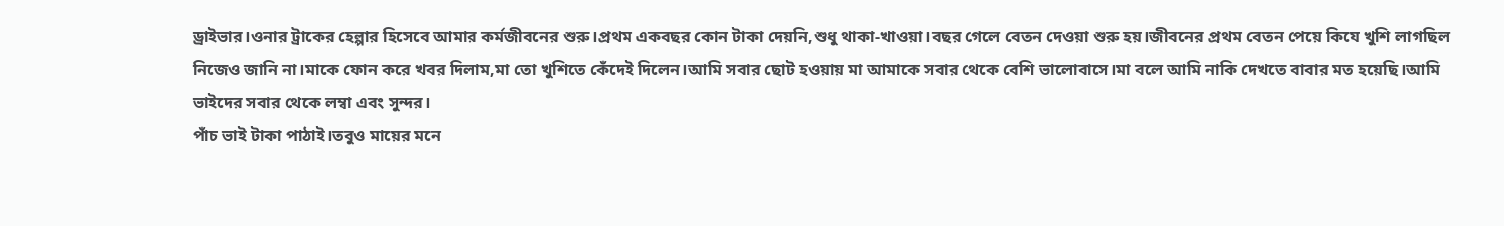ড্রাইভার।ওনার ট্রাকের হেল্পার হিসেবে আমার কর্মজীবনের শুরু।প্রথম একবছর কোন টাকা দেয়নি,শুধু থাকা-খাওয়া।বছর গেলে বেতন দেওয়া শুরু হয়।জীবনের প্রথম বেতন পেয়ে কিযে খুশি লাগছিল নিজেও জানি না।মাকে ফোন করে খবর দিলাম,মা তো খুশিতে কেঁদেই দিলেন।আমি সবার ছোট হওয়ায় মা আমাকে সবার থেকে বেশি ভালোবাসে।মা বলে আমি নাকি দেখতে বাবার মত হয়েছি।আমি ভাইদের সবার থেকে লম্বা এবং সুন্দর।
পাঁচ ভাই টাকা পাঠাই।তবুও মায়ের মনে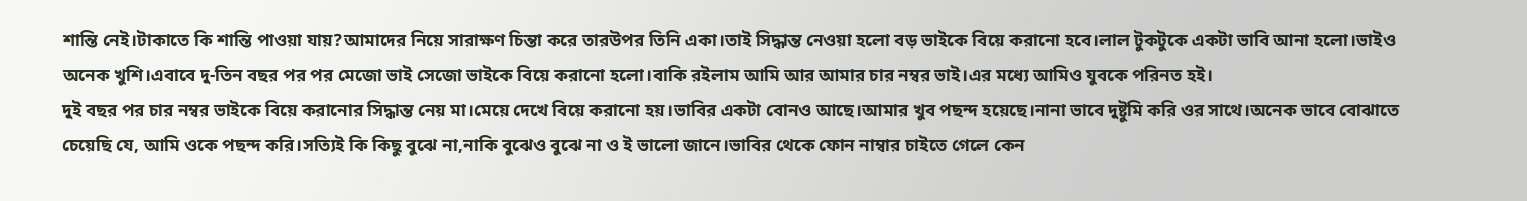শান্তি নেই।টাকাতে কি শান্তি পাওয়া যায়?আমাদের নিয়ে সারাক্ষণ চিন্তা করে তারউপর তিনি একা।তাই সিদ্ধান্ত নেওয়া হলো বড় ভাইকে বিয়ে করানো হবে।লাল টুকটুকে একটা ভাবি আনা হলো।ভাইও অনেক খুশি।এবাবে দু-তিন বছর পর পর মেজো ভাই সেজো ভাইকে বিয়ে করানো হলো।বাকি রইলাম আমি আর আমার চার নম্বর ভাই।এর মধ্যে আমিও যুবকে পরিনত হই।
দুই বছর পর চার নম্বর ভাইকে বিয়ে করানোর সিদ্ধান্ত নেয় মা।মেয়ে দেখে বিয়ে করানো হয়।ভাবির একটা বোনও আছে।আমার খুব পছন্দ হয়েছে।নানা ভাবে দুষ্টুমি করি ওর সাথে।অনেক ভাবে বোঝাতে চেয়েছি যে, আমি ওকে পছন্দ করি।সত্যিই কি কিছু বুঝে না,নাকি বুঝেও বুঝে না ও ই ভালো জানে।ভাবির থেকে ফোন নাম্বার চাইতে গেলে কেন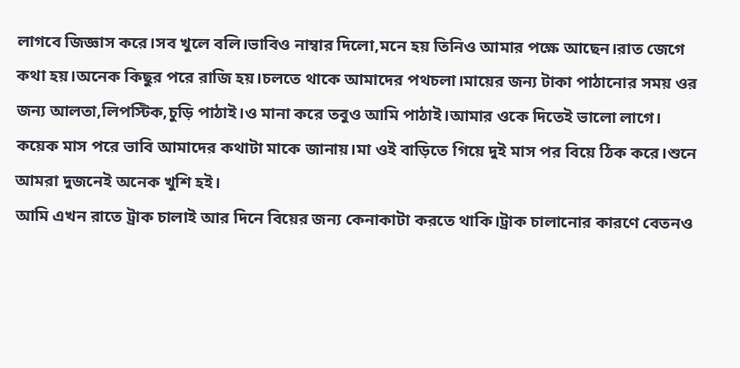লাগবে জিজ্ঞাস করে।সব খুলে বলি।ভাবিও নাম্বার দিলো,মনে হয় তিনিও আমার পক্ষে আছেন।রাত জেগে কথা হয়।অনেক কিছুর পরে রাজি হয়।চলতে থাকে আমাদের পথচলা।মায়ের জন্য টাকা পাঠানোর সময় ওর জন্য আলতা,লিপস্টিক,চুড়ি পাঠাই।ও মানা করে তবুও আমি পাঠাই।আমার ওকে দিতেই ভালো লাগে।
কয়েক মাস পরে ভাবি আমাদের কথাটা মাকে জানায়।মা ওই বাড়িতে গিয়ে দুই মাস পর বিয়ে ঠিক করে।শুনে আমরা দুজনেই অনেক খুশি হই।
আমি এখন রাতে ট্রাক চালাই আর দিনে বিয়ের জন্য কেনাকাটা করতে থাকি।ট্রাক চালানোর কারণে বেতনও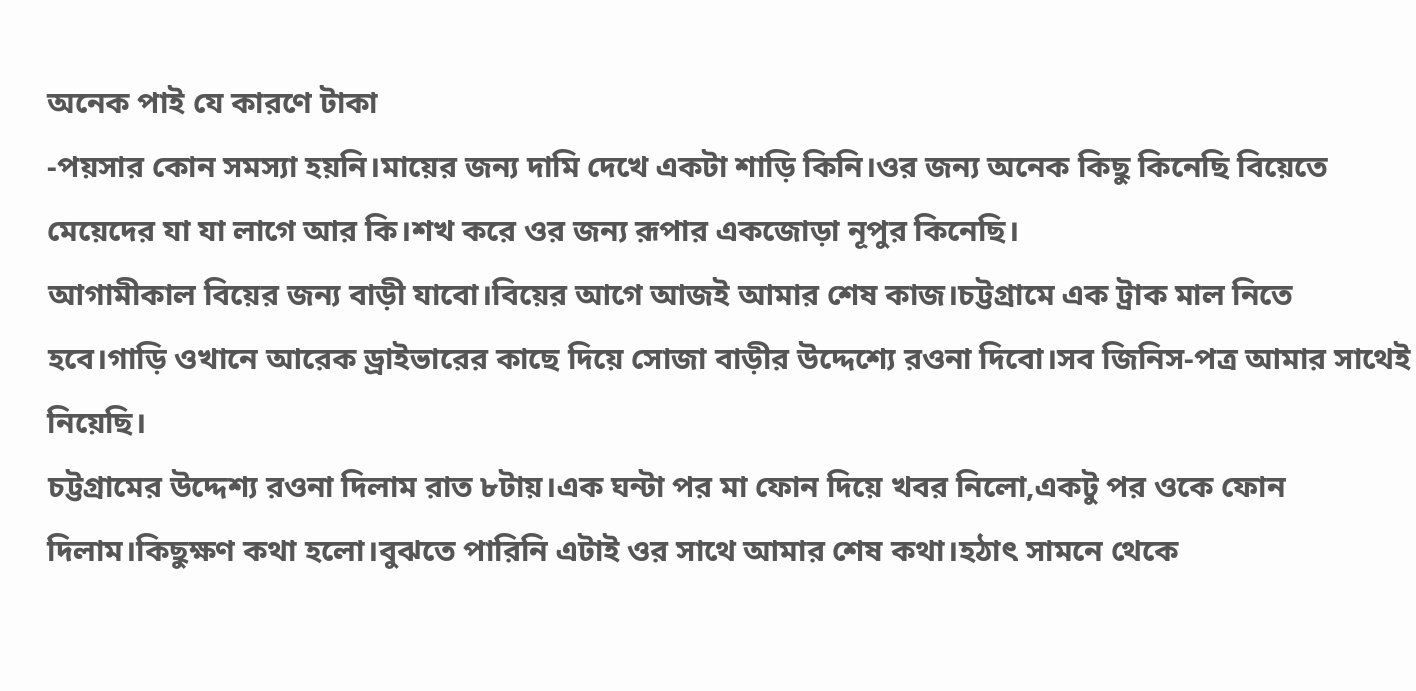অনেক পাই যে কারণে টাকা
-পয়সার কোন সমস্যা হয়নি।মায়ের জন্য দামি দেখে একটা শাড়ি কিনি।ওর জন্য অনেক কিছু কিনেছি বিয়েতে মেয়েদের যা যা লাগে আর কি।শখ করে ওর জন্য রূপার একজোড়া নূপুর কিনেছি।
আগামীকাল বিয়ের জন্য বাড়ী যাবো।বিয়ের আগে আজই আমার শেষ কাজ।চট্টগ্রামে এক ট্রাক মাল নিতে হবে।গাড়ি ওখানে আরেক ড্রাইভারের কাছে দিয়ে সোজা বাড়ীর উদ্দেশ্যে রওনা দিবো।সব জিনিস-পত্র আমার সাথেই নিয়েছি।
চট্টগ্রামের উদ্দেশ্য রওনা দিলাম রাত ৮টায়।এক ঘন্টা পর মা ফোন দিয়ে খবর নিলো,একটু পর ওকে ফোন দিলাম।কিছুক্ষণ কথা হলো।বুঝতে পারিনি এটাই ওর সাথে আমার শেষ কথা।হঠাৎ সামনে থেকে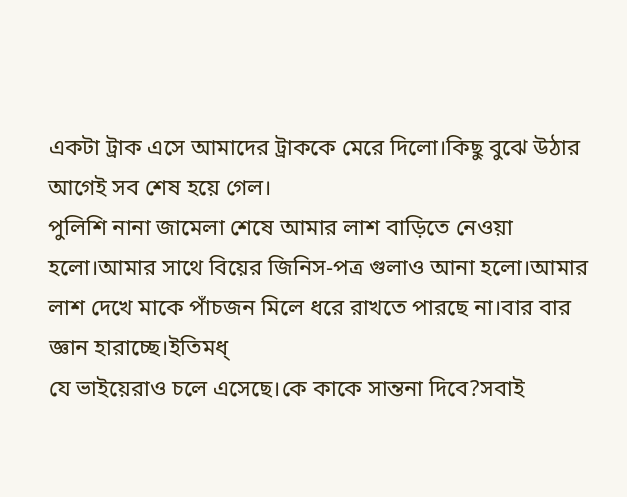একটা ট্রাক এসে আমাদের ট্রাককে মেরে দিলো।কিছু বুঝে উঠার আগেই সব শেষ হয়ে গেল।
পুলিশি নানা জামেলা শেষে আমার লাশ বাড়িতে নেওয়া হলো।আমার সাথে বিয়ের জিনিস-পত্র গুলাও আনা হলো।আমার লাশ দেখে মাকে পাঁচজন মিলে ধরে রাখতে পারছে না।বার বার জ্ঞান হারাচ্ছে।ইতিমধ্
যে ভাইয়েরাও চলে এসেছে।কে কাকে সান্তনা দিবে?সবাই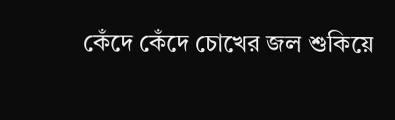কেঁদে কেঁদে চোখের জল শুকিয়ে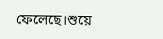ফেলেছে।শুয়ে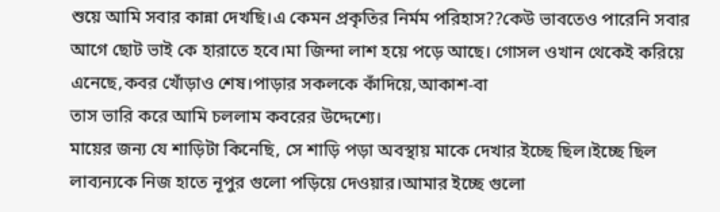শুয়ে আমি সবার কান্না দেখছি।এ কেমন প্রকৃতির নির্মম পরিহাস??কেউ ভাবতেও পারেনি সবার আগে ছোট ভাই কে হারাতে হবে।মা জিন্দা লাশ হয়ে পড়ে আছে। গোসল ওখান থেকেই করিয়ে এনেছে,কবর খোঁড়াও শেষ।পাড়ার সকলকে কাঁদিয়ে,আকাশ-বা
তাস ভারি করে আমি চললাম কবরের উদ্দেশ্যে।
মায়ের জন্য যে শাড়িটা কিনেছি, সে শাড়ি পড়া অবস্থায় মাকে দেখার ইচ্ছে ছিল।ইচ্ছে ছিল লাব্যন্যকে নিজ হাতে নূপুর গুলো পড়িয়ে দেওয়ার।আমার ইচ্ছে গুলো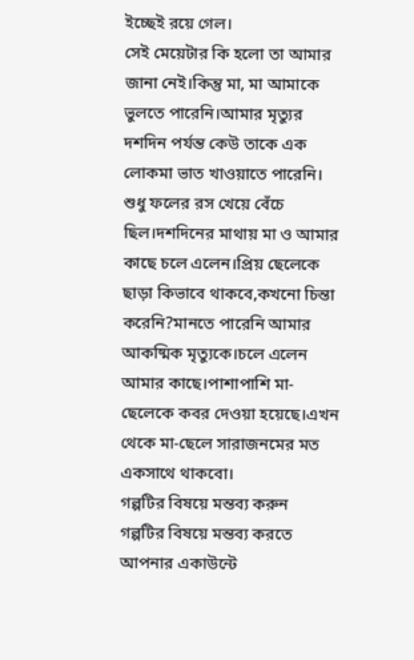ইচ্ছেই রয়ে গেল।
সেই মেয়েটার কি হলো তা আমার জানা নেই।কিন্তু মা, মা আমাকে ভুলতে পারেনি।আমার মৃত্যুর দশদিন পর্যন্ত কেউ তাকে এক লোকমা ভাত খাওয়াতে পারেনি। শুধু ফলের রস খেয়ে বেঁচে ছিল।দশদিনের মাথায় মা ও আমার কাছে চলে এলেন।প্রিয় ছেলেকে ছাড়া কিভাবে থাকবে,কখনো চিন্তা করেনি?মানতে পারেনি আমার আকষ্মিক মৃত্যুকে।চলে এলেন আমার কাছে।পাশাপাশি মা-ছেলেকে কবর দেওয়া হয়েছে।এখন থেকে মা-ছেলে সারাজনমের মত একসাথে থাকবো।
গল্পটির বিষয়ে মন্তব্য করুন
গল্পটির বিষয়ে মন্তব্য করতে আপনার একাউন্টে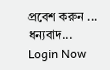প্রবেশ করুন ... ধন্যবাদ... Login Now